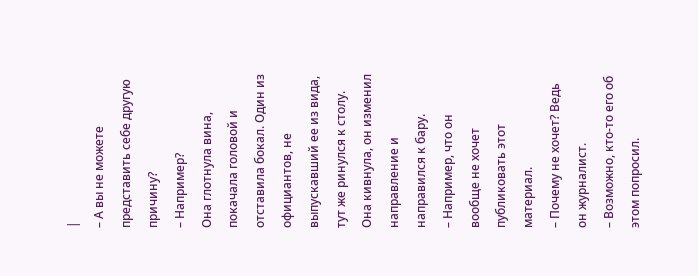|
– А вы не можете представить себе другую причину?
– Например?
Она глотнула вина, покачала головой и отставила бокал. Один из официантов, не выпускавший ее из вида, тут же ринулся к столу. Она кивнула, он изменил направление и направился к бару.
– Например, что он вообще не хочет публиковать этот материал.
– Почему не хочет? Ведь он журналист.
– Возможно, кто-то его об этом попросил.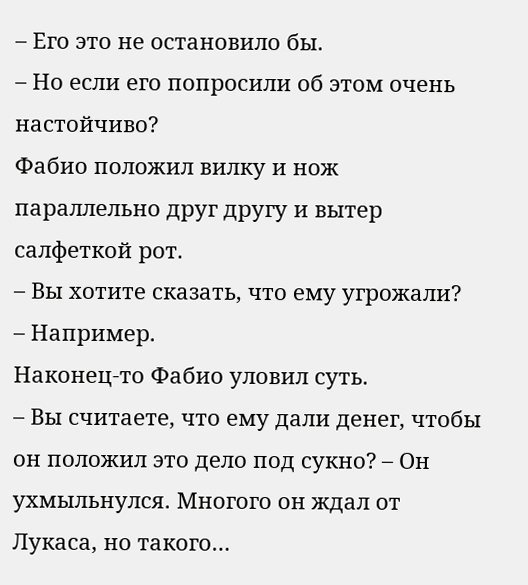– Его это не остановило бы.
– Но если его попросили об этом очень настойчиво?
Фабио положил вилку и нож параллельно друг другу и вытер салфеткой рот.
– Вы хотите сказать, что ему угрожали?
– Например.
Наконец-то Фабио уловил суть.
– Вы считаете, что ему дали денег, чтобы он положил это дело под сукно? – Он ухмыльнулся. Многого он ждал от Лукаса, но такого…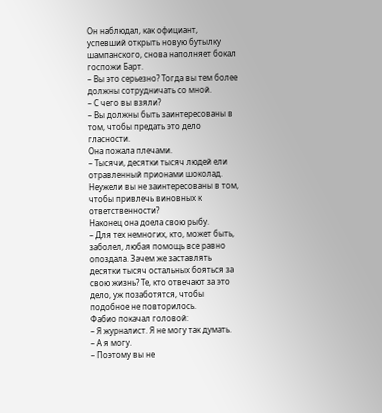Он наблюдал, как официант, успевший открыть новую бутылку шампанского, снова наполняет бокал госпожи Барт.
– Вы это серьезно? Тогда вы тем более должны сотрудничать со мной.
– С чего вы взяли?
– Вы должны быть заинтересованы в том, чтобы предать это дело гласности.
Она пожала плечами.
– Тысячи, десятки тысяч людей ели отравленный прионами шоколад. Неужели вы не заинтересованы в том, чтобы привлечь виновных к ответственности?
Наконец она доела свою рыбу.
– Для тех немногих, кто, может быть, заболел, любая помощь все равно опоздала. Зачем же заставлять десятки тысяч остальных бояться за свою жизнь? Те, кто отвечают за это дело, уж позаботятся, чтобы подобное не повторилось.
Фабио покачал головой:
– Я журналист. Я не могу так думать.
– А я могу.
– Поэтому вы не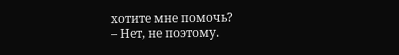хотите мне помочь?
– Нет, не поэтому.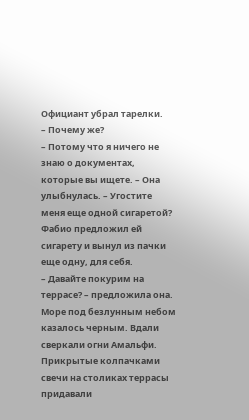Официант убрал тарелки.
– Почему же?
– Потому что я ничего не знаю о документах, которые вы ищете. – Она улыбнулась. – Угостите меня еще одной сигаретой?
Фабио предложил ей сигарету и вынул из пачки еще одну, для себя.
– Давайте покурим на террасе? – предложила она.
Море под безлунным небом казалось черным. Вдали сверкали огни Амальфи. Прикрытые колпачками свечи на столиках террасы придавали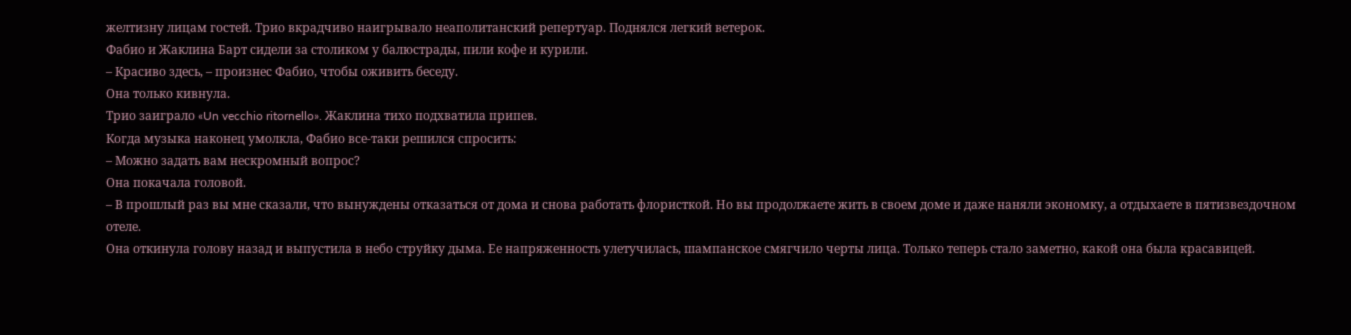желтизну лицам гостей. Трио вкрадчиво наигрывало неаполитанский репертуар. Поднялся легкий ветерок.
Фабио и Жаклина Барт сидели за столиком у балюстрады, пили кофе и курили.
– Красиво здесь, – произнес Фабио, чтобы оживить беседу.
Она только кивнула.
Трио заиграло «Un vecchio ritornello». Жаклина тихо подхватила припев.
Когда музыка наконец умолкла, Фабио все-таки решился спросить:
– Можно задать вам нескромный вопрос?
Она покачала головой.
– В прошлый раз вы мне сказали, что вынуждены отказаться от дома и снова работать флористкой. Но вы продолжаете жить в своем доме и даже наняли экономку, а отдыхаете в пятизвездочном отеле.
Она откинула голову назад и выпустила в небо струйку дыма. Ее напряженность улетучилась, шампанское смягчило черты лица. Только теперь стало заметно, какой она была красавицей.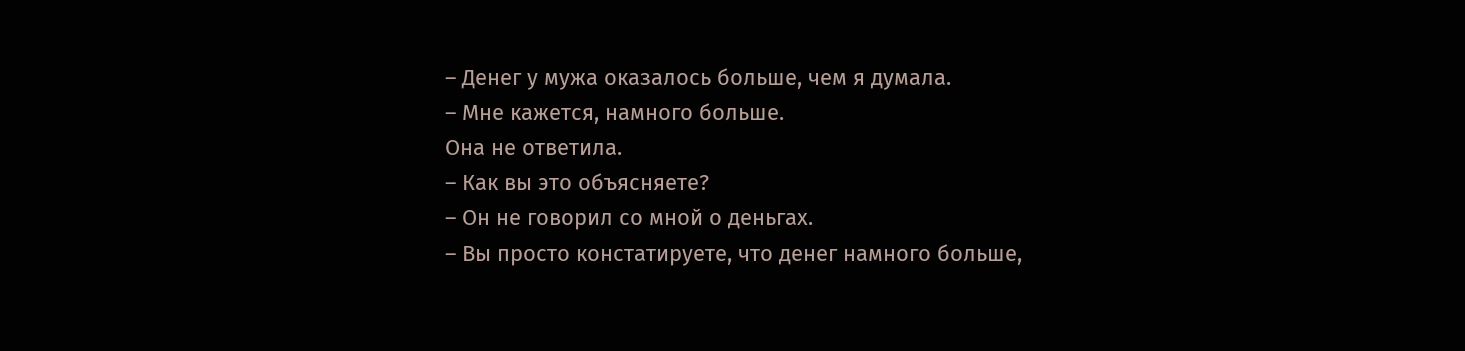– Денег у мужа оказалось больше, чем я думала.
– Мне кажется, намного больше.
Она не ответила.
– Как вы это объясняете?
– Он не говорил со мной о деньгах.
– Вы просто констатируете, что денег намного больше,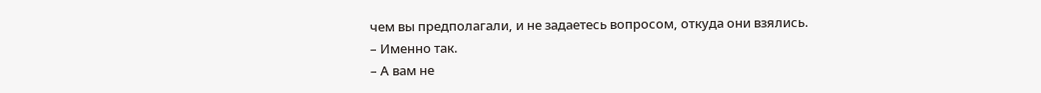чем вы предполагали, и не задаетесь вопросом, откуда они взялись.
– Именно так.
– А вам не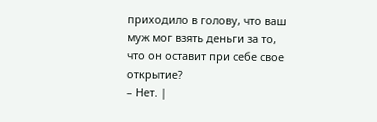приходило в голову, что ваш муж мог взять деньги за то, что он оставит при себе свое открытие?
– Нет. |